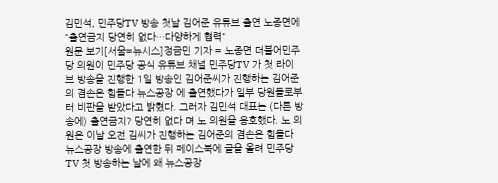김민석, 민주당TV 방송 첫날 김어준 유튜브 출연 노종면에 "출연금지 당연히 없다…다양하게 협력"
원문 보기[서울=뉴시스]정금민 기자 = 노종면 더불어민주당 의원이 민주당 공식 유튜브 채널 민주당TV 가 첫 라이브 방송을 진행한 1일 방송인 김어준씨가 진행하는 김어준의 겸손은 힘들다 뉴스공장 에 출연했다가 일부 당원들로부터 비판을 받았다고 밝혔다. 그러자 김민석 대표는 (다른 방송에) 출연금지? 당연히 없다 며 노 의원을 옹호했다. 노 의원은 이날 오전 김씨가 진행하는 김어준의 겸손은 힘들다 뉴스공장 방송에 출연한 뒤 페이스북에 글을 올려 민주당TV 첫 방송하는 날에 왜 뉴스공장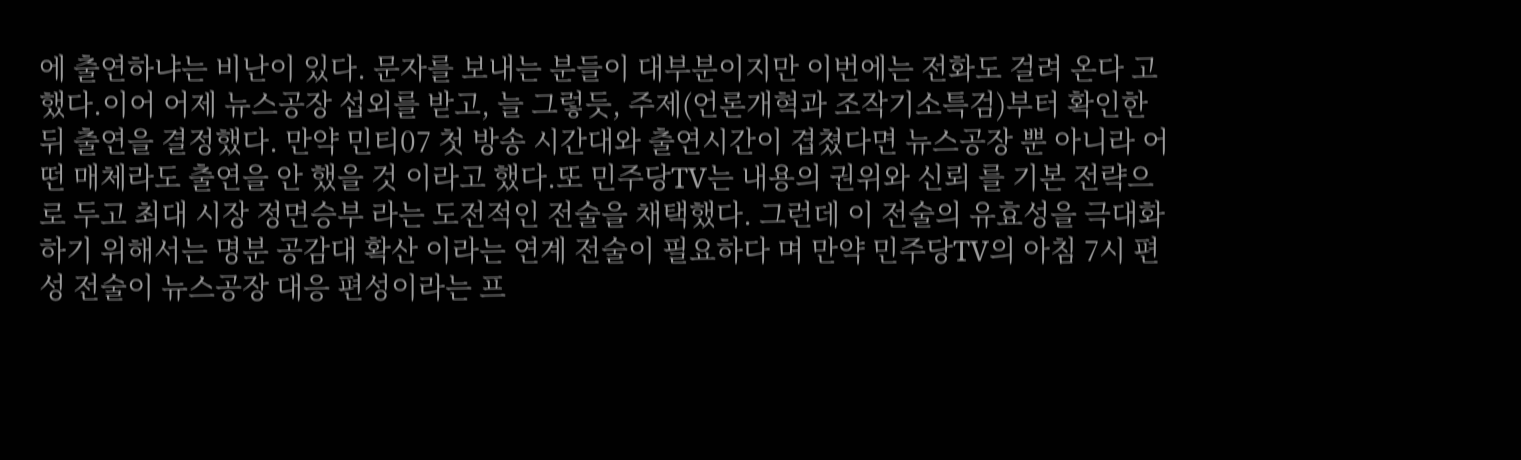에 출연하냐는 비난이 있다. 문자를 보내는 분들이 대부분이지만 이번에는 전화도 걸려 온다 고 했다.이어 어제 뉴스공장 섭외를 받고, 늘 그렇듯, 주제(언론개혁과 조작기소특검)부터 확인한 뒤 출연을 결정했다. 만약 민티07 첫 방송 시간대와 출연시간이 겹쳤다면 뉴스공장 뿐 아니라 어떤 매체라도 출연을 안 했을 것 이라고 했다.또 민주당TV는 내용의 권위와 신뢰 를 기본 전략으로 두고 최대 시장 정면승부 라는 도전적인 전술을 채택했다. 그런데 이 전술의 유효성을 극대화하기 위해서는 명분 공감대 확산 이라는 연계 전술이 필요하다 며 만약 민주당TV의 아침 7시 편성 전술이 뉴스공장 대응 편성이라는 프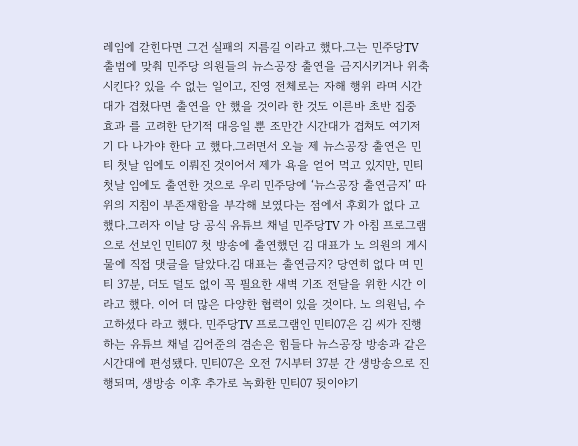레임에 갇힌다면 그건 실패의 지름길 이라고 했다.그는 민주당TV 출범에 맞춰 민주당 의원들의 뉴스공장 출연을 금지시키거나 위축시킨다? 있을 수 없는 일이고, 진영 전체로는 자해 행위 라며 시간대가 겹쳤다면 출연을 안 했을 것이라 한 것도 이른바 초반 집중 효과 를 고려한 단기적 대응일 뿐 조만간 시간대가 겹쳐도 여기저기 다 나가야 한다 고 했다.그러면서 오늘 제 뉴스공장 출연은 민티 첫날 임에도 이뤄진 것이어서 제가 욕을 얻어 먹고 있지만, 민티 첫날 임에도 출연한 것으로 우리 민주당에 ‘뉴스공장 출연금지’ 따위의 지침이 부존재함을 부각해 보였다는 점에서 후회가 없다 고 했다.그러자 이날 당 공식 유튜브 채널 민주당TV 가 아침 프로그램으로 선보인 민티07 첫 방송에 출연했던 김 대표가 노 의원의 게시물에 직접 댓글을 달았다.김 대표는 출연금지? 당연히 없다 며 민티 37분, 더도 덜도 없이 꼭 필요한 새벽 기조 전달을 위한 시간 이라고 했다. 이어 더 많은 다양한 협력이 있을 것이다. 노 의원님, 수고하셨다 라고 했다. 민주당TV 프로그램인 민티07은 김 씨가 진행하는 유튜브 채널 김어준의 겸손은 힘들다 뉴스공장 방송과 같은 시간대에 편성됐다. 민티07은 오전 7시부터 37분 간 생방송으로 진행되며, 생방송 이후 추가로 녹화한 민티07 뒷이야기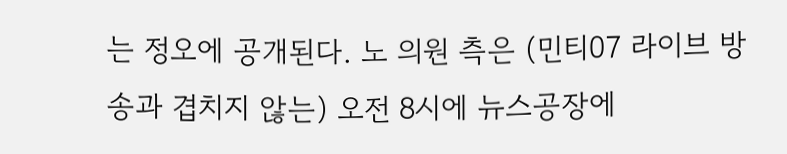는 정오에 공개된다. 노 의원 측은 (민티07 라이브 방송과 겹치지 않는) 오전 8시에 뉴스공장에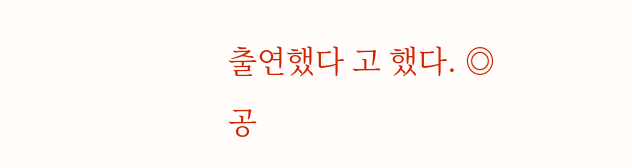출연했다 고 했다. ◎공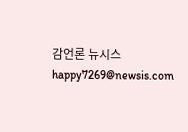감언론 뉴시스 happy7269@newsis.com